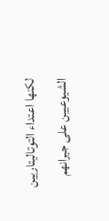لكنها اعتداء التوتاليتاريين الشيوعيين على جيرانهم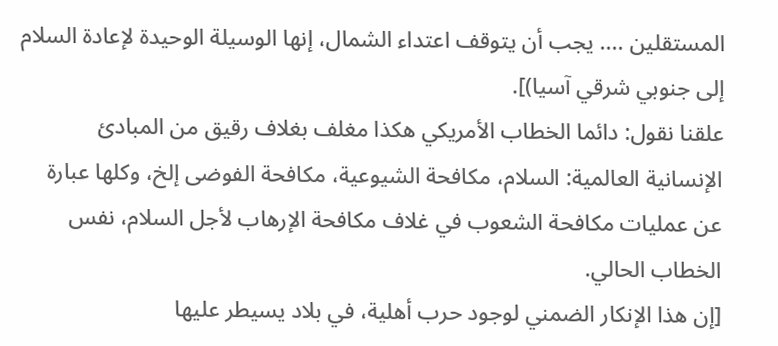المستقلين .... يجب أن يتوقف اعتداء الشمال، إنها الوسيلة الوحيدة لإعادة السلام إلى جنوبي شرقي آسيا)].
علقنا نقول: دائما الخطاب الأمريكي هكذا مغلف بغلاف رقيق من المبادئ الإنسانية العالمية: السلام، مكافحة الشيوعية، مكافحة الفوضى إلخ، وكلها عبارة عن عمليات مكافحة الشعوب في غلاف مكافحة الإرهاب لأجل السلام، نفس الخطاب الحالي.
[إن هذا الإنكار الضمني لوجود حرب أهلية، في بلاد يسيطر عليها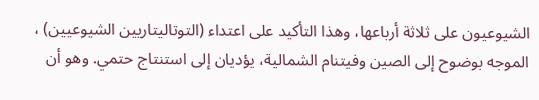الشيوعيون على ثلاثة أرباعها، وهذا التأكيد على اعتداء (التوتاليتاريين الشيوعيين) ، الموجه بوضوح إلى الصين وفيتنام الشمالية، يؤديان إلى استنتاج حتمي. وهو أن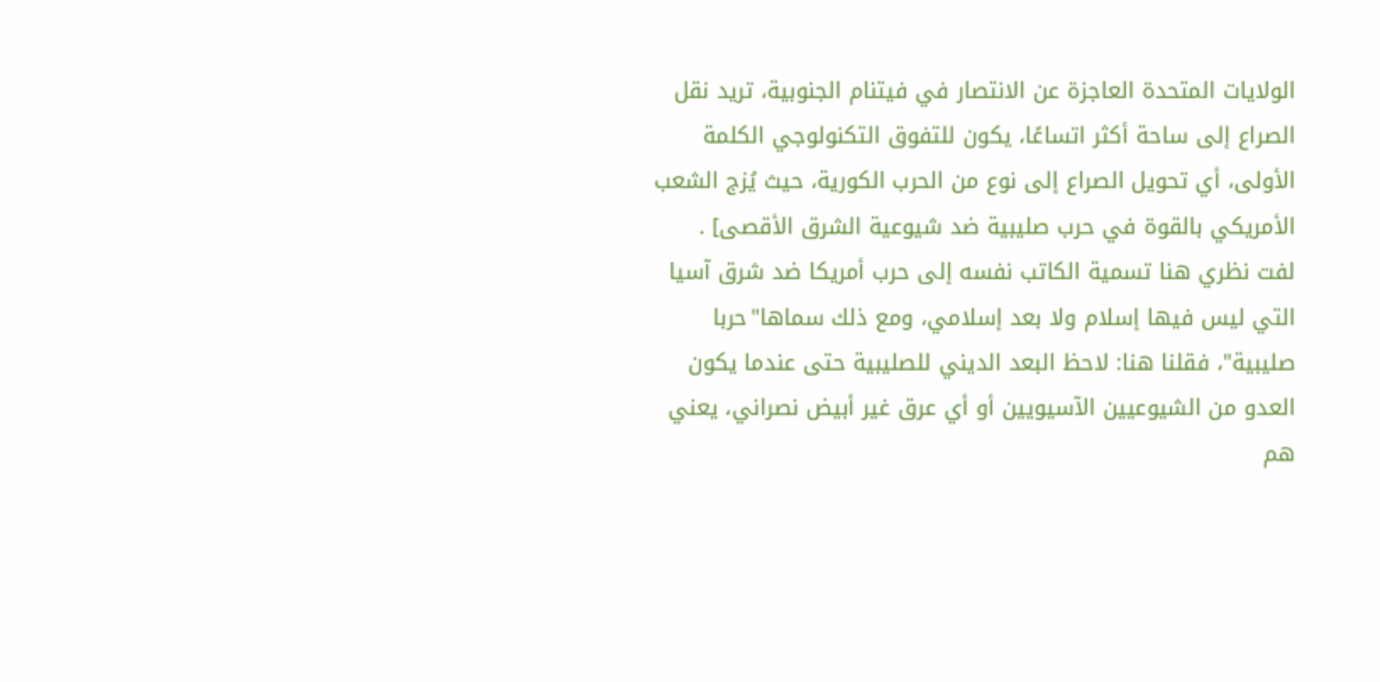الولايات المتحدة العاجزة عن الانتصار في فيتنام الجنوبية، تريد نقل الصراع إلى ساحة أكثر اتساعًا، يكون للتفوق التكنولوجي الكلمة الأولى، أي تحويل الصراع إلى نوع من الحرب الكورية، حيث يُزج الشعب الأمريكي بالقوة في حرب صليبية ضد شيوعية الشرق الأقصى] .
لفت نظري هنا تسمية الكاتب نفسه إلى حرب أمريكا ضد شرق آسيا التي ليس فيها إسلام ولا بعد إسلامي، ومع ذلك سماها"حربا صليبية"، فقلنا هنا: لاحظ البعد الديني للصليبية حتى عندما يكون العدو من الشيوعيين الآسيويين أو أي عرق غير أبيض نصراني، يعني هم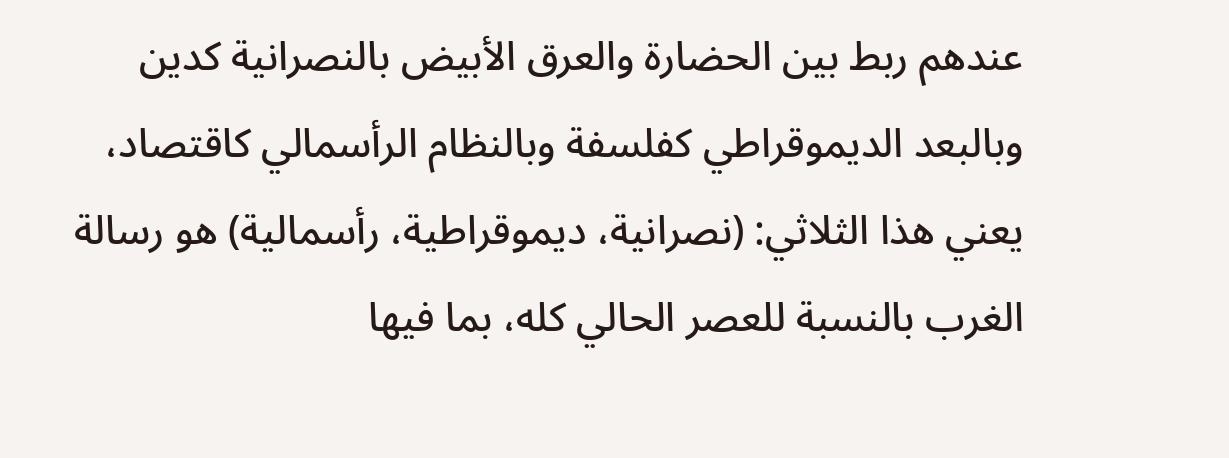عندهم ربط بين الحضارة والعرق الأبيض بالنصرانية كدين وبالبعد الديموقراطي كفلسفة وبالنظام الرأسمالي كاقتصاد، يعني هذا الثلاثي: (نصرانية، ديموقراطية، رأسمالية) هو رسالة الغرب بالنسبة للعصر الحالي كله، بما فيها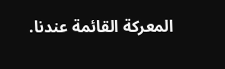المعركة القائمة عندنا.